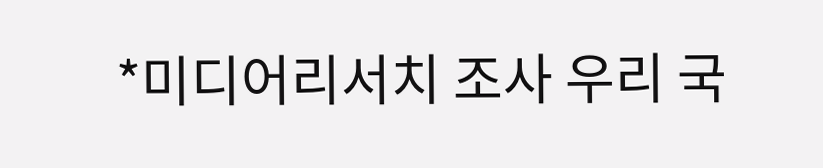*미디어리서치 조사 우리 국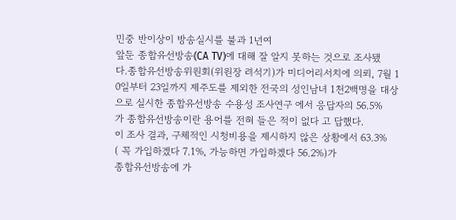민중 반이상이 방송실시를 불과 1년여
앞둔 종합유선방송(CA TV)에 대해 잘 알지 못하는 것으로 조사됐
다.종합유선방송위원회(위원장 려석기)가 미디어리서치에 의뢰, 7월 1
0일부터 23일까지 제주도를 제외한 전국의 성인남녀 1천2백명을 대상
으로 실시한 종합유선방송 수용성 조사연구 에서 응답자의 56.5%
가 종합유선방송이란 용어를 전혀 들은 적이 없다 고 답했다.
이 조사 결과, 구체적인 시청비용을 제시하지 않은 상황에서 63.3%
( 꼭 가입하겠다 7.1%, 가능하면 가입하겠다 56.2%)가
종합유선방송에 가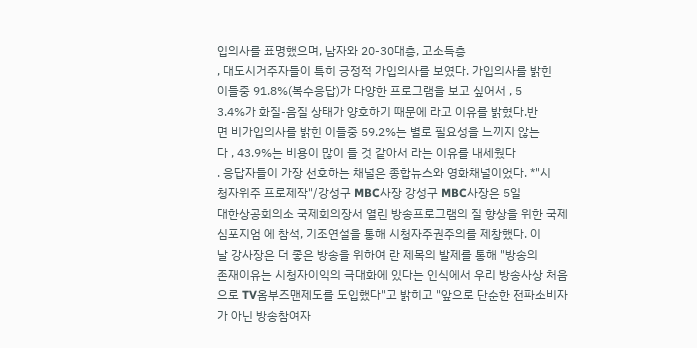입의사를 표명했으며, 남자와 20-30대층, 고소득층
, 대도시거주자들이 특히 긍정적 가입의사를 보였다. 가입의사를 밝힌
이들중 91.8%(복수응답)가 다양한 프로그램을 보고 싶어서 , 5
3.4%가 화질-음질 상태가 양호하기 때문에 라고 이유를 밝혔다.반
면 비가입의사를 밝힌 이들중 59.2%는 별로 필요성을 느끼지 않는
다 , 43.9%는 비용이 많이 들 것 같아서 라는 이유를 내세웠다
. 응답자들이 가장 선호하는 채널은 종합뉴스와 영화채널이었다. *"시
청자위주 프로제작"/강성구 MBC사장 강성구 MBC사장은 5일
대한상공회의소 국제회의장서 열린 방송프로그램의 질 향상을 위한 국제
심포지엄 에 참석, 기조연설을 통해 시청자주권주의를 제창했다. 이
날 강사장은 더 좋은 방송을 위하여 란 제목의 발제를 통해 "방송의
존재이유는 시청자이익의 극대화에 있다는 인식에서 우리 방송사상 처음
으로 TV옴부즈맨제도를 도입했다"고 밝히고 "앞으로 단순한 전파소비자
가 아닌 방송참여자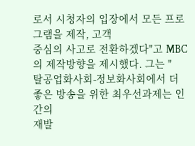로서 시청자의 입장에서 모든 프로그램을 제작, 고객
중심의 사고로 전환하겠다"고 MBC의 제작방향을 제시했다. 그는 "
탈공업화사회-정보화사회에서 더 좋은 방송을 위한 최우선과제는 인간의
재발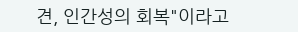견, 인간성의 회복"이라고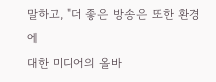말하고, "더 좋은 방송은 또한 환경에
대한 미디어의 올바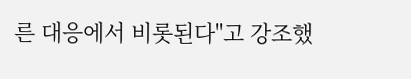른 대응에서 비롯된다"고 강조했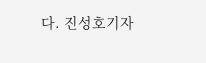다. 진성호기자